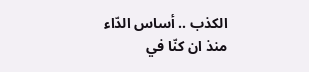الكذب .. أساس الدّاء
منذ ان كنّا في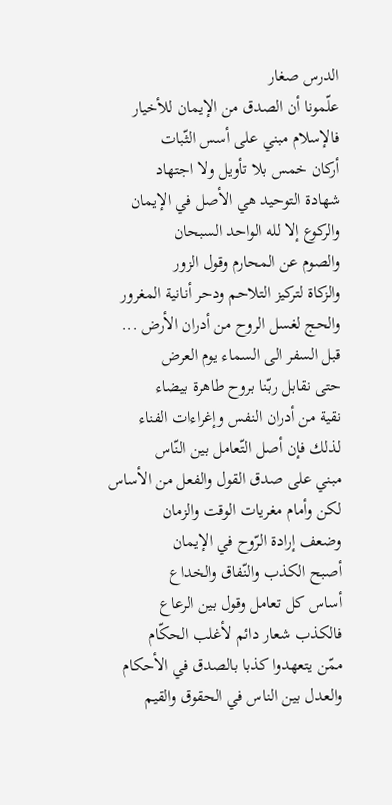الدرس صغار
علّمونا أن الصدق من الإيمان للأخيار
فالإسلام مبني على أسس الثّبات
أركان خمس بلا تأويل ولا اجتهاد
شهادة التوحيد هي الأصل في الإيمان
والركوع إلا لله الواحد السبحان
والصوم عن المحارم وقول الزور
والزكاة لتركيز التلاحم ودحر أنانية المغرور
والحج لغسل الروح من أدران الأرض ...
قبل السفر الى السماء يوم العرض
حتى نقابل ربّنا بروح طاهرة بيضاء
نقية من أدران النفس وإغراءات الفناء
لذلك فإن أصل التّعامل بين النّاس
مبني على صدق القول والفعل من الأساس
لكن وأمام مغريات الوقت والزمان
وضعف إرادة الرّوح في الإيمان
أصبح الكذب والنّفاق والخداع
أساس كل تعامل وقول بين الرعاع
فالكذب شعار دائم لأغلب الحكّام
ممّن يتعهدوا كذبا بالصدق في الأحكام
والعدل بين الناس في الحقوق والقيم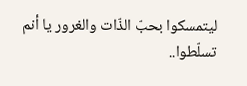ليتمسكوا بحبّ الذّات والغرور يا أنم
تسلّطوا..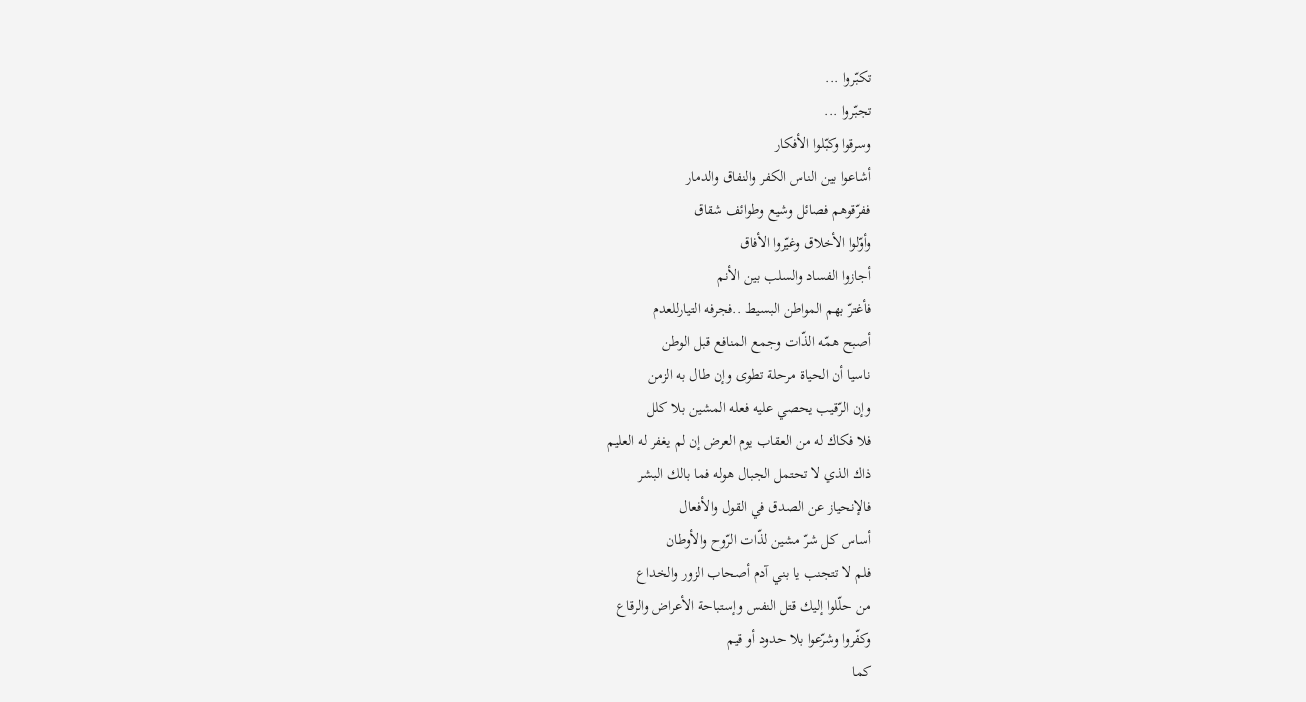تكبّروا ...
تجبّروا ...
وسرقوا وكبّلوا الأفكار
أشاعوا بين الناس الكفر والنفاق والدمار
ففرّقوهم فصائل وشيع وطوائف شقاق
وأوّلوا الأخلاق وغيّروا الأفاق
أجازوا الفساد والسلب بين الأنم
فأغترّ بهم المواطن البسيط ..فجرفه التيارللعدم
أصبح همّه الذّات وجمع المنافع قبل الوطن
ناسيا أن الحياة مرحلة تطوى وإن طال به الزمن
وإن الرّقيب يحصي عليه فعله المشين بلا كلل
فلا فكاك له من العقاب يوم العرض إن لم يغفر له العليم
ذاك الذي لا تحتمل الجبال هوله فما بالك البشر
فالإنحياز عن الصدق في القول والأفعال
أساس كل شرّ مشين لذّات الرّوح والأوطان
فلم لا تتجنب يا بني آدم أصحاب الزور والخداع
من حلّلوا إليك قتل النفس وإستباحة الأعراض والرقاع
وكفّروا وشرّعوا بلا حدود أو قيم
كما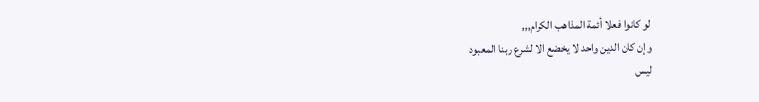لو كانوا فعلا أئمة المذاهب الكرام,,,
وإن كان الدين واحد لا يخضع الا لشرع ربنا المعبود
ليس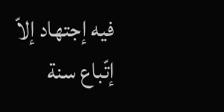فيه إجتهاد إلاّ إتّباع سنة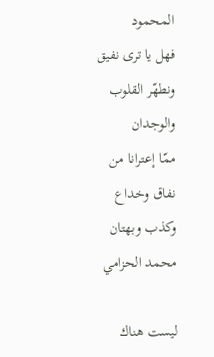المحمود
فهل يا ترى نفيق ونطهّر القلوب والوجدان
ممّا إعترانا من نفاق وخداع وكذب وبهتان
محمد الحزامي

ليست هناك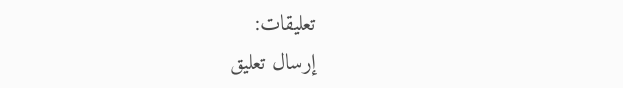تعليقات:
إرسال تعليق